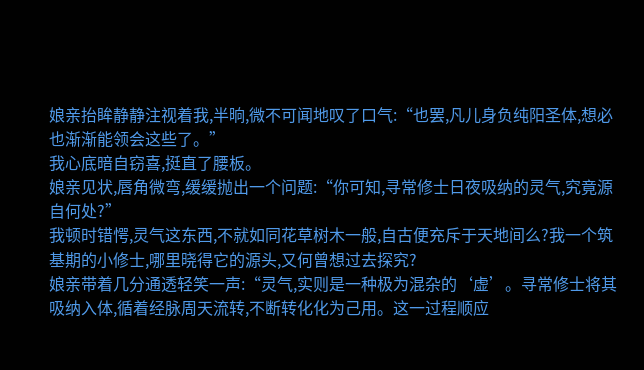娘亲抬眸静静注视着我,半晌,微不可闻地叹了口气:“也罢,凡儿身负纯阳圣体,想必也渐渐能领会这些了。”
我心底暗自窃喜,挺直了腰板。
娘亲见状,唇角微弯,缓缓抛出一个问题:“你可知,寻常修士日夜吸纳的灵气,究竟源自何处?”
我顿时错愕,灵气这东西,不就如同花草树木一般,自古便充斥于天地间么?我一个筑基期的小修士,哪里晓得它的源头,又何曾想过去探究?
娘亲带着几分通透轻笑一声:“灵气,实则是一种极为混杂的‘虚’。寻常修士将其吸纳入体,循着经脉周天流转,不断转化化为己用。这一过程顺应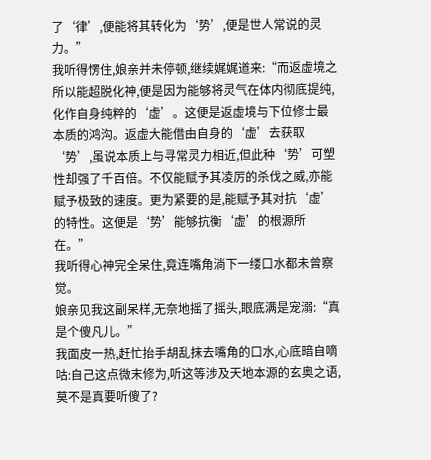了‘律’,便能将其转化为‘势’,便是世人常说的灵力。”
我听得愣住,娘亲并未停顿,继续娓娓道来:“而返虚境之所以能超脱化神,便是因为能够将灵气在体内彻底提纯,化作自身纯粹的‘虚’。这便是返虚境与下位修士最本质的鸿沟。返虚大能借由自身的‘虚’去获取‘势’,虽说本质上与寻常灵力相近,但此种‘势’可塑性却强了千百倍。不仅能赋予其凌厉的杀伐之威,亦能赋予极致的速度。更为紧要的是,能赋予其对抗‘虚’的特性。这便是‘势’能够抗衡‘虚’的根源所在。”
我听得心神完全呆住,竟连嘴角淌下一缕口水都未曾察觉。
娘亲见我这副呆样,无奈地摇了摇头,眼底满是宠溺:“真是个傻凡儿。”
我面皮一热,赶忙抬手胡乱抹去嘴角的口水,心底暗自嘀咕:自己这点微末修为,听这等涉及天地本源的玄奥之语,莫不是真要听傻了?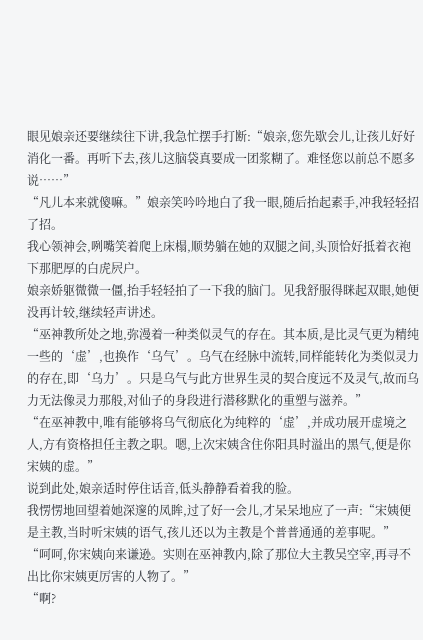眼见娘亲还要继续往下讲,我急忙摆手打断:“娘亲,您先歇会儿,让孩儿好好消化一番。再听下去,孩儿这脑袋真要成一团浆糊了。难怪您以前总不愿多说……”
“凡儿本来就傻嘛。”娘亲笑吟吟地白了我一眼,随后抬起素手,冲我轻轻招了招。
我心领神会,咧嘴笑着爬上床榻,顺势躺在她的双腿之间,头顶恰好抵着衣袍下那肥厚的白虎屄户。
娘亲娇躯微微一僵,抬手轻轻拍了一下我的脑门。见我舒服得眯起双眼,她便没再计较,继续轻声讲述。
“巫神教所处之地,弥漫着一种类似灵气的存在。其本质,是比灵气更为精纯一些的‘虚’,也换作‘乌气’。乌气在经脉中流转,同样能转化为类似灵力的存在,即‘乌力’。只是乌气与此方世界生灵的契合度远不及灵气,故而乌力无法像灵力那般,对仙子的身段进行潜移默化的重塑与滋养。”
“在巫神教中,唯有能够将乌气彻底化为纯粹的‘虚’,并成功展开虚境之人,方有资格担任主教之职。嗯,上次宋姨含住你阳具时溢出的黑气,便是你宋姨的虚。”
说到此处,娘亲适时停住话音,低头静静看着我的脸。
我愣愣地回望着她深邃的凤眸,过了好一会儿,才呆呆地应了一声:“宋姨便是主教,当时听宋姨的语气,孩儿还以为主教是个普普通通的差事呢。”
“呵呵,你宋姨向来谦逊。实则在巫神教内,除了那位大主教吴空宰,再寻不出比你宋姨更厉害的人物了。”
“啊?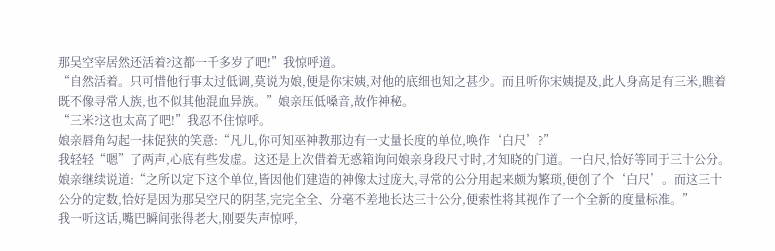那吴空宰居然还活着?这都一千多岁了吧!”我惊呼道。
“自然活着。只可惜他行事太过低调,莫说为娘,便是你宋姨,对他的底细也知之甚少。而且听你宋姨提及,此人身高足有三米,瞧着既不像寻常人族,也不似其他混血异族。”娘亲压低嗓音,故作神秘。
“三米?这也太高了吧!”我忍不住惊呼。
娘亲唇角勾起一抹促狭的笑意:“凡儿,你可知巫神教那边有一丈量长度的单位,唤作‘白尺’?”
我轻轻“嗯”了两声,心底有些发虚。这还是上次借着无惑箱询问娘亲身段尺寸时,才知晓的门道。一白尺,恰好等同于三十公分。
娘亲继续说道:“之所以定下这个单位,皆因他们建造的神像太过庞大,寻常的公分用起来颇为繁琐,便创了个‘白尺’。而这三十公分的定数,恰好是因为那吴空尺的阴茎,完完全全、分毫不差地长达三十公分,便索性将其视作了一个全新的度量标准。”
我一听这话,嘴巴瞬间张得老大,刚要失声惊呼,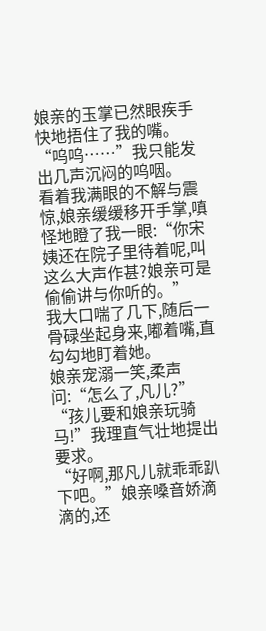娘亲的玉掌已然眼疾手快地捂住了我的嘴。
“呜呜……”我只能发出几声沉闷的呜咽。
看着我满眼的不解与震惊,娘亲缓缓移开手掌,嗔怪地瞪了我一眼:“你宋姨还在院子里待着呢,叫这么大声作甚?娘亲可是偷偷讲与你听的。”
我大口喘了几下,随后一骨碌坐起身来,嘟着嘴,直勾勾地盯着她。
娘亲宠溺一笑,柔声问:“怎么了,凡儿?”
“孩儿要和娘亲玩骑马!”我理直气壮地提出要求。
“好啊,那凡儿就乖乖趴下吧。”娘亲嗓音娇滴滴的,还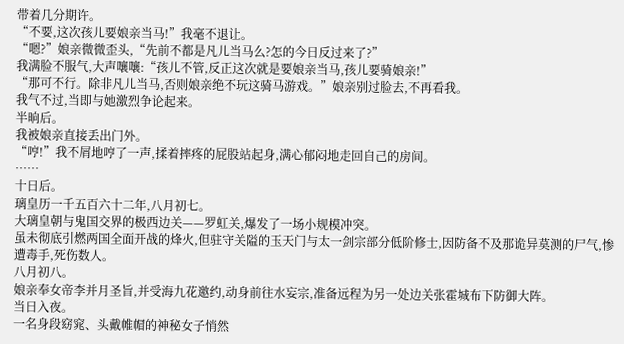带着几分期许。
“不要,这次孩儿要娘亲当马!”我毫不退让。
“嗯?”娘亲微微歪头,“先前不都是凡儿当马么?怎的今日反过来了?”
我满脸不服气,大声嚷嚷:“孩儿不管,反正这次就是要娘亲当马,孩儿要骑娘亲!”
“那可不行。除非凡儿当马,否则娘亲绝不玩这骑马游戏。”娘亲别过脸去,不再看我。
我气不过,当即与她激烈争论起来。
半晌后。
我被娘亲直接丢出门外。
“哼!”我不屑地哼了一声,揉着摔疼的屁股站起身,满心郁闷地走回自己的房间。
……
十日后。
璃皇历一千五百六十二年,八月初七。
大璃皇朝与鬼国交界的极西边关——罗虹关,爆发了一场小规模冲突。
虽未彻底引燃两国全面开战的烽火,但驻守关隘的玉天门与太一剑宗部分低阶修士,因防备不及那诡异莫测的尸气,惨遭毒手,死伤数人。
八月初八。
娘亲奉女帝李并月圣旨,并受海九花邀约,动身前往水妄宗,准备远程为另一处边关张霍城布下防御大阵。
当日入夜。
一名身段窈窕、头戴帷帽的神秘女子悄然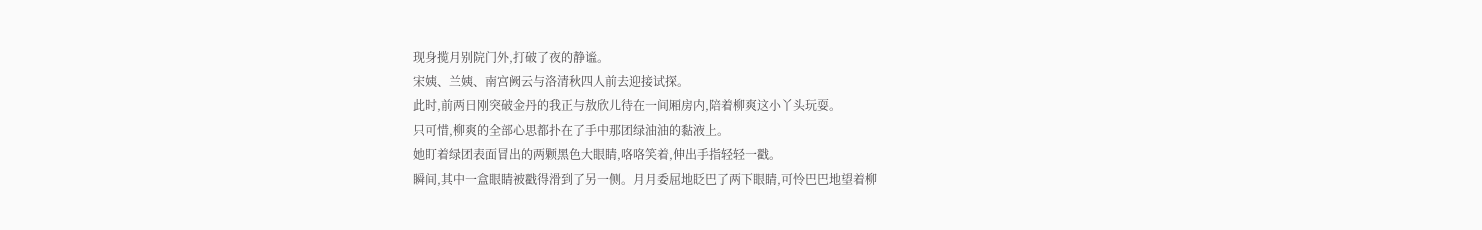现身揽月别院门外,打破了夜的静谧。
宋姨、兰姨、南宫阙云与洛清秋四人前去迎接试探。
此时,前两日刚突破金丹的我正与敖欣儿待在一间厢房内,陪着柳爽这小丫头玩耍。
只可惜,柳爽的全部心思都扑在了手中那团绿油油的黏液上。
她盯着绿团表面冒出的两颗黑色大眼睛,咯咯笑着,伸出手指轻轻一戳。
瞬间,其中一盒眼睛被戳得滑到了另一侧。月月委屈地眨巴了两下眼睛,可怜巴巴地望着柳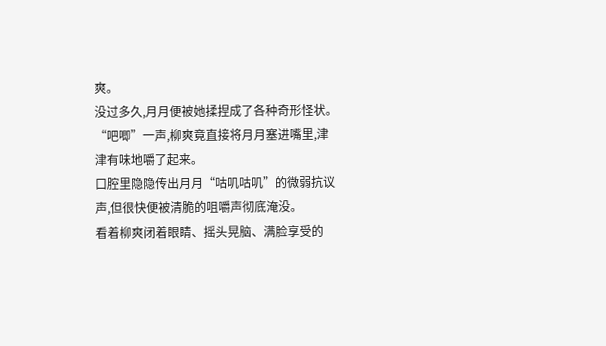爽。
没过多久,月月便被她揉捏成了各种奇形怪状。
“吧唧”一声,柳爽竟直接将月月塞进嘴里,津津有味地嚼了起来。
口腔里隐隐传出月月“咕叽咕叽”的微弱抗议声,但很快便被清脆的咀嚼声彻底淹没。
看着柳爽闭着眼睛、摇头晃脑、满脸享受的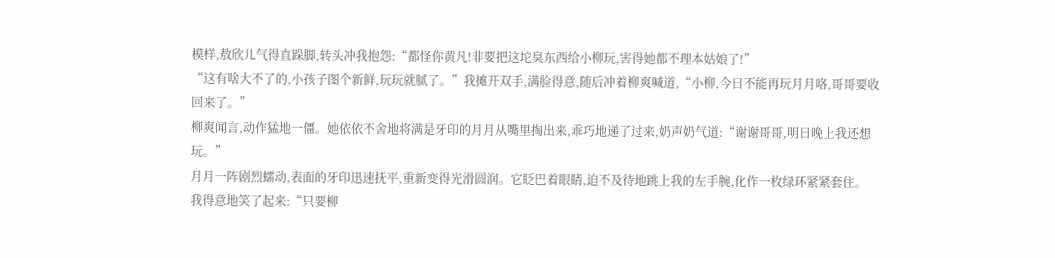模样,敖欣儿气得直跺脚,转头冲我抱怨:“都怪你黄凡!非要把这坨臭东西给小柳玩,害得她都不理本姑娘了!”
“这有啥大不了的,小孩子图个新鲜,玩玩就腻了。”我摊开双手,满脸得意,随后冲着柳爽喊道,“小柳,今日不能再玩月月咯,哥哥要收回来了。”
柳爽闻言,动作猛地一僵。她依依不舍地将满是牙印的月月从嘴里掏出来,乖巧地递了过来,奶声奶气道:“谢谢哥哥,明日晚上我还想玩。”
月月一阵剧烈蠕动,表面的牙印迅速抚平,重新变得光滑圆润。它眨巴着眼睛,迫不及待地跳上我的左手腕,化作一枚绿环紧紧套住。
我得意地笑了起来:“只要柳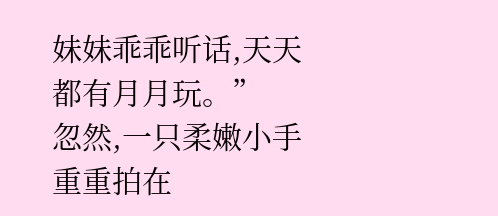妹妹乖乖听话,天天都有月月玩。”
忽然,一只柔嫩小手重重拍在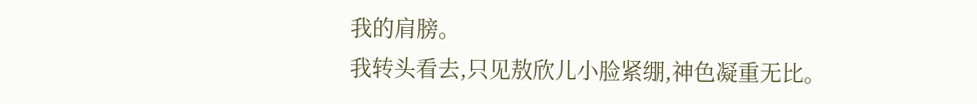我的肩膀。
我转头看去,只见敖欣儿小脸紧绷,神色凝重无比。